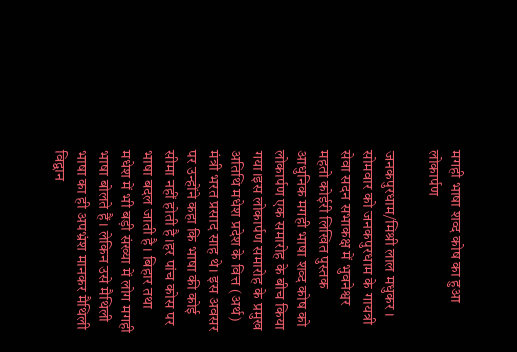मगही भाषा शव्द कोष का हुआ लोकार्पण

जनकपुरधाम/मिश्री लाल मधुकर । सोमवार को जनकपुरधाम के गायत्री सेवा सदन सभाकक्ष में भुवनेश्वर महतो कोईरी लिखित पुस्तक आधुनिक मगही भाषा शव्द कोष को लोकार्पण एक समारोह के बीच किया गया।इस लोकार्पण समारोह के प्रमुख अतिथि मधेश प्रदेश के वित्त (अर्थ) मंत्री भरत प्रसाद साह थे। इस अवसर पर उन्होंने कहा कि भाषा की कोई सीमा नहीं होती है।हर पांच कोस पर भाषा बदल जाती है। बिहार तथा मधेश में भी बड़ी संख्या में लोग मगही भाषा बोलते हैं। लेकिन उसे मैथिली भाषा का ही अपभ्रंश मानकर मैथिली विद्वान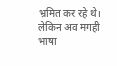भ्रमित कर रहे थे। लेकिन अव मगही भाषा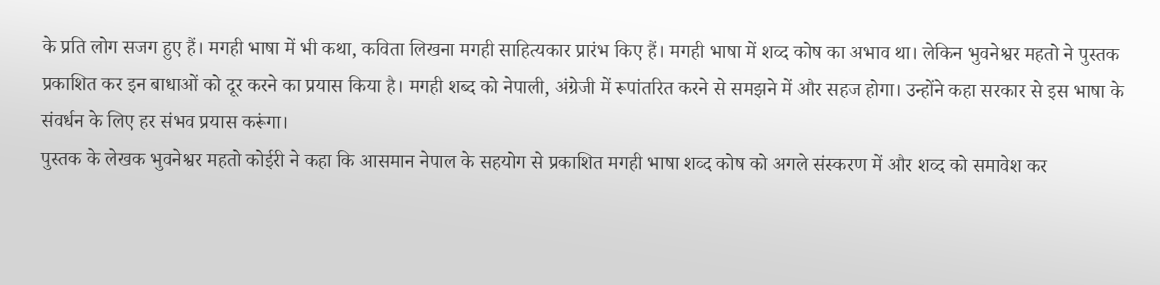के प्रति लोग सजग हुए हैं। मगही भाषा में भी कथा, कविता लिखना मगही साहित्यकार प्रारंभ किए हैं। मगही भाषा में शव्द कोष का अभाव था। लेकिन भुवनेश्वर महतो ने पुस्तक प्रकाशित कर इन बाधाओं को दूर करने का प्रयास किया है। मगही शब्द को नेपाली, अंग्रेजी में रूपांतरित करने से समझने में और सहज होगा। उन्होंने कहा सरकार से इस भाषा के संवर्धन के लिए हर संभव प्रयास करूंगा।
पुस्तक के लेखक भुवनेश्वर महतो कोईरी ने कहा कि आसमान नेपाल के सहयोग से प्रकाशित मगही भाषा शव्द कोष को अगले संस्करण में और शव्द को समावेश कर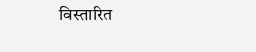विस्तारित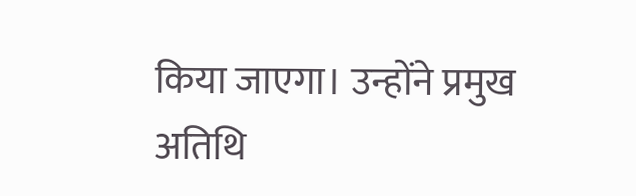किया जाएगा। उन्होंने प्रमुख अतिथि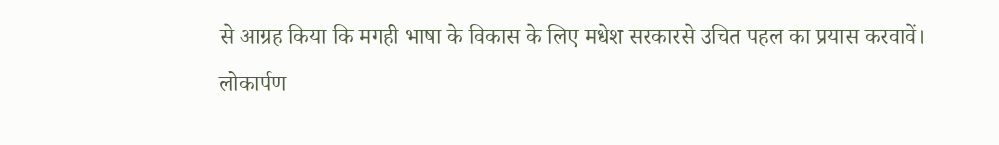से आग्रह किया कि मगही भाषा के विकास के लिए मधेश सरकारसे उचित पहल का प्रयास करवावें।
लोकार्पण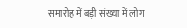समारोह में बड़ी संख्या में लोग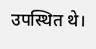उपस्थित थे।